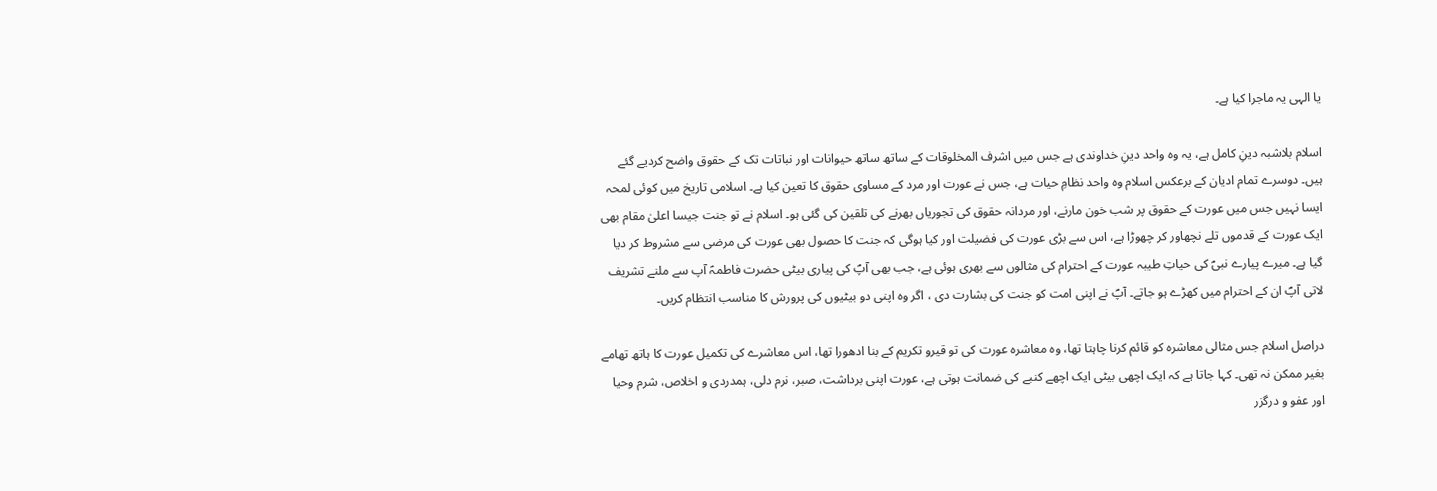یا الہی یہ ماجرا کیا ہے۔

اسلام بلاشبہ دینِ کامل ہے، یہ وہ واحد دینِ خداوندی ہے جس میں اشرف المخلوقات کے ساتھ ساتھ حیوانات اور نباتات تک کے حقوق واضح کردیے گئے ہیں۔ دوسرے تمام ادیان کے برعکس اسلام وہ واحد نظامِ حیات ہے، جس نے عورت اور مرد کے مساوی حقوق کا تعین کیا ہے۔ اسلامی تاریخ میں کوئی لمحہ ایسا نہیں جس میں عورت کے حقوق پر شب خون مارنے، اور مردانہ حقوق کی تجوریاں بھرنے کی تلقین کی گئی ہو۔ اسلام نے تو جنت جیسا اعلیٰ مقام بھی ایک عورت کے قدموں تلے نچھاور کر چھوڑا ہے، اس سے بڑی عورت کی فضیلت اور کیا ہوگی کہ جنت کا حصول بھی عورت کی مرضی سے مشروط کر دیا گیا ہے۔ میرے پیارے نبیؐ کی حیاتِ طیبہ عورت کے احترام کی مثالوں سے بھری ہوئی ہے، جب بھی آپؐ کی پیاری بیٹی حضرت فاطمہؑ آپ سے ملنے تشریف لاتی آپؐ ان کے احترام میں کھڑے ہو جاتے۔ آپؐ نے اپنی امت کو جنت کی بشارت دی ، اگر وہ اپنی دو بیٹیوں کی پرورش کا مناسب انتظام کریں۔

دراصل اسلام جس مثالی معاشرہ کو قائم کرنا چاہتا تھا، وہ معاشرہ عورت کی تو قیرو تکریم کے بنا ادھورا تھا، اس معاشرے کی تکمیل عورت کا ہاتھ تھامے بغیر ممکن نہ تھی۔ کہا جاتا ہے کہ ایک اچھی بیٹی ایک اچھے کنبے کی ضمانت ہوتی ہے، عورت اپنی برداشت، صبر، نرم دلی، ہمدردی و اخلاص، شرم وحیا اور عفو و درگزر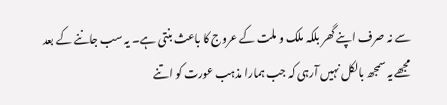سے نہ صرف اپنے گھر بلکہ ملک و ملت کے عروج کا باعث بنتی ہے۔ یہ سب جاننے کے بعد مجھے یہ سمجھ بالکل نہیں آرہی کہ جب ہمارا مذہب عورت کو اتنے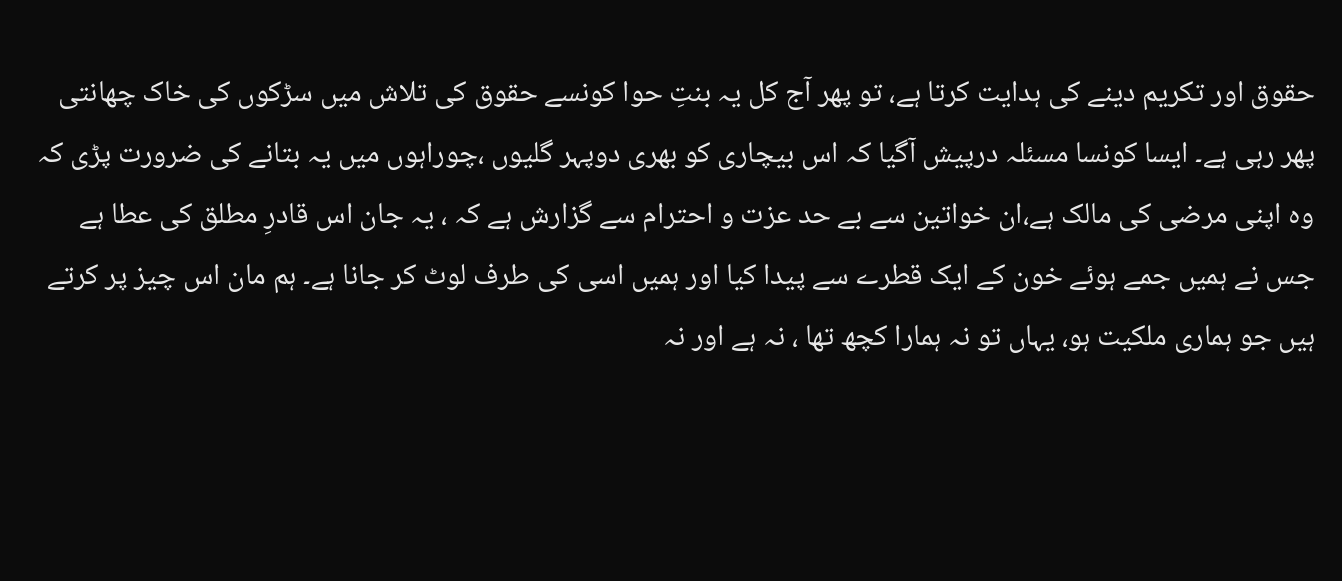حقوق اور تکریم دینے کی ہدایت کرتا ہے، تو پھر آج کل یہ بنتِ حوا کونسے حقوق کی تلاش میں سڑکوں کی خاک چھانتی پھر رہی ہے۔ ایسا کونسا مسئلہ درپیش آگیا کہ اس بیچاری کو بھری دوپہر گلیوں ،چوراہوں میں یہ بتانے کی ضرورت پڑی کہ وہ اپنی مرضی کی مالک ہے،ان خواتین سے بے حد عزت و احترام سے گزارش ہے کہ ، یہ جان اس قادرِ مطلق کی عطا ہے جس نے ہمیں جمے ہوئے خون کے ایک قطرے سے پیدا کیا اور ہمیں اسی کی طرف لوٹ کر جانا ہے۔ ہم مان اس چیز پر کرتے ہیں جو ہماری ملکیت ہو، یہاں تو نہ ہمارا کچھ تھا ، نہ ہے اور نہ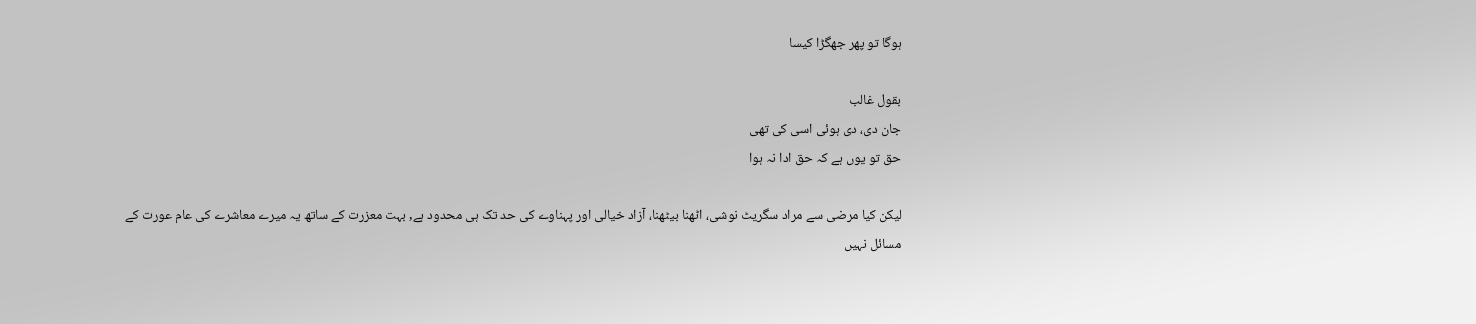ہوگا تو پھر جھگڑا کیسا

بقول غالب
جان دی، دی ہوئی اسی کی تھی
حق تو یوں ہے کہ حق ادا نہ ہوا

لیکن کیا مرضی سے مراد سگریٹ نوشی، اٹھنا بیٹھنا، آزاد خیالی اور پہناوے کی حد تک ہی محدود ہے, بہت معزرت کے ساتھ یہ میرے معاشرے کی عام عورت کے مسائل نہیں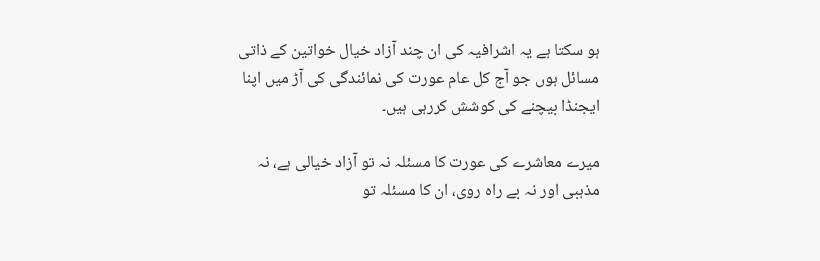ہو سکتا ہے یہ اشرافیہ کی ان چند آزاد خیال خواتین کے ذاتی مسائل ہوں جو آج کل عام عورت کی نمائندگی کی آڑ میں اپنا ایجنڈا بیچنے کی کوشش کررہی ہیں۔

میرے معاشرے کی عورت کا مسئلہ نہ تو آزاد خیالی ہے، نہ مذہبی اور نہ بے راہ روی، ان کا مسئلہ تو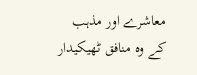معاشرے اور مذہب کے وہ منافق ٹھیکیدار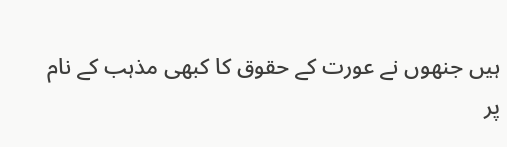ہیں جنھوں نے عورت کے حقوق کا کبھی مذہب کے نام پر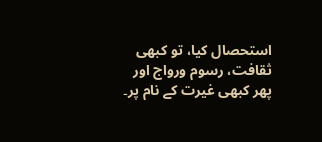استحصال کیا، تو کبھی ثقافت، رسوم ورواج اور پھر کبھی غیرت کے نام پر۔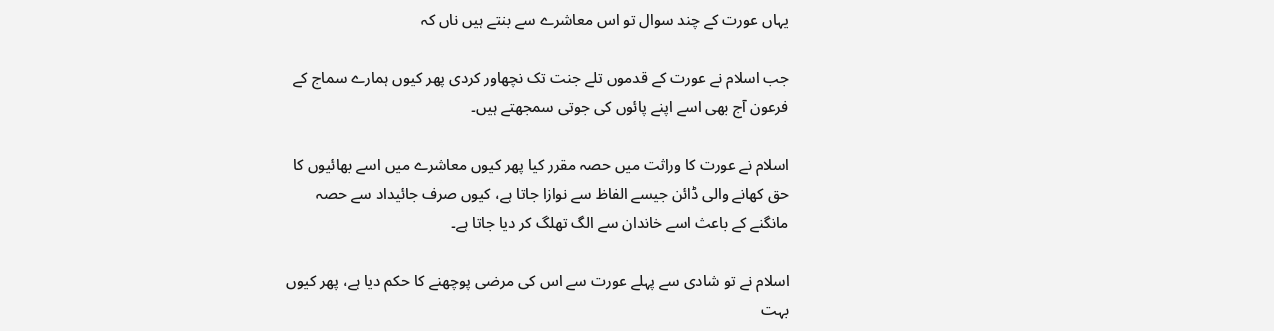یہاں عورت کے چند سوال تو اس معاشرے سے بنتے ہیں ناں کہ

جب اسلام نے عورت کے قدموں تلے جنت تک نچھاور کردی پھر کیوں ہمارے سماج کے فرعون آج بھی اسے اپنے پائوں کی جوتی سمجھتے ہیں۔

اسلام نے عورت کا وراثت میں حصہ مقرر کیا پھر کیوں معاشرے میں اسے بھائیوں کا حق کھانے والی ڈائن جیسے الفاظ سے نوازا جاتا ہے، کیوں صرف جائیداد سے حصہ مانگنے کے باعث اسے خاندان سے الگ تھلگ کر دیا جاتا ہے۔

اسلام نے تو شادی سے پہلے عورت سے اس کی مرضی پوچھنے کا حکم دیا ہے، پھر کیوں بہت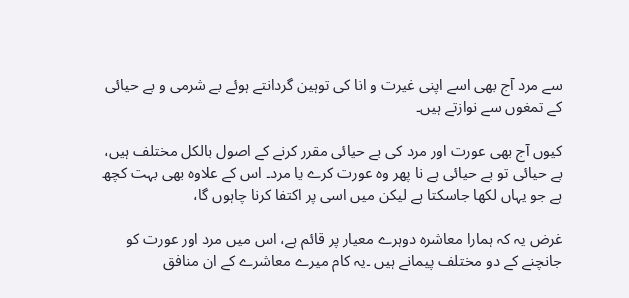سے مرد آج بھی اسے اپنی غیرت و انا کی توہین گردانتے ہوئے بے شرمی و بے حیائی کے تمغوں سے نوازتے ہیں۔

کیوں آج بھی عورت اور مرد کی بے حیائی مقرر کرنے کے اصول بالکل مختلف ہیں، بے حیائی تو بے حیائی ہے نا پھر وہ عورت کرے یا مرد۔ اس کے علاوہ بھی بہت کچھ ہے جو یہاں لکھا جاسکتا ہے لیکن میں اسی پر اکتفا کرنا چاہوں گا،

غرض یہ کہ ہمارا معاشرہ دوہرے معیار پر قائم ہے، اس میں مرد اور عورت کو جانچنے کے دو مختلف پیمانے ہیں ۔یہ کام میرے معاشرے کے ان منافق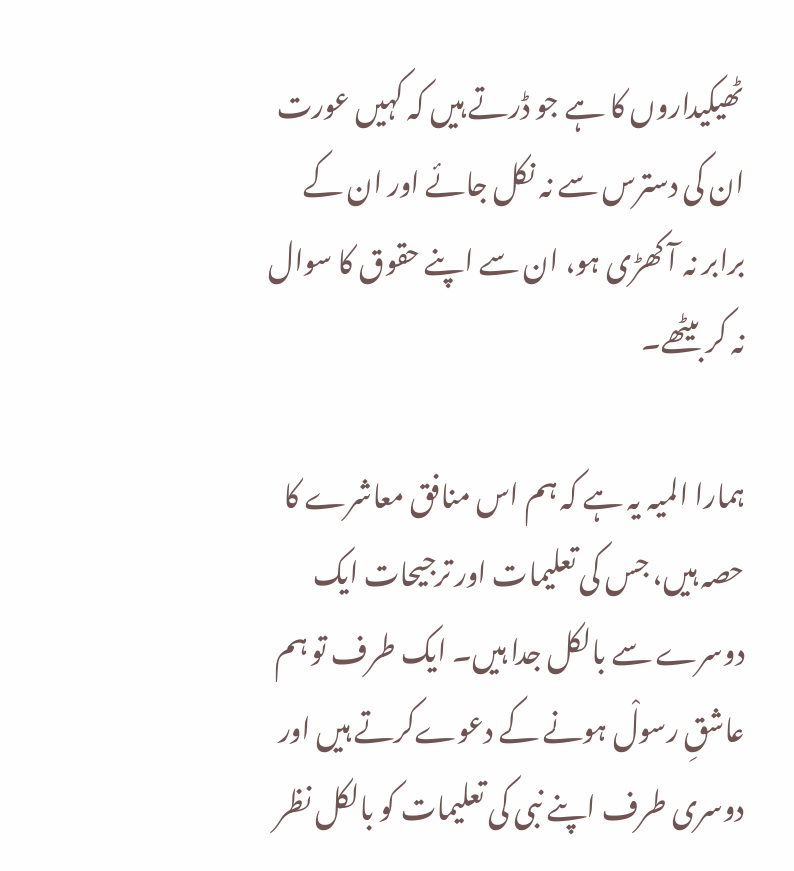ٹھیکیداروں کا ہے جو ڈرتے ہیں کہ کہیں عورت ان کی دسترس سے نہ نکل جائے اور ان کے برابر نہ آ کھڑی ہو، ان سے اپنے حقوق کا سوال نہ کر بیٹھے۔

ہمارا المیہ یہ ہے کہ ہم اس منافق معاشرے کا حصہ ہیں، جس کی تعلیمات اور ترجیحات ایک دوسرے سے بالکل جدا ہیں۔ ایک طرف تو ہم عاشقِ رسولْ ہونے کے دعوےکرتے ہیں اور دوسری طرف اپنے نبی کی تعلیمات کو بالکل نظر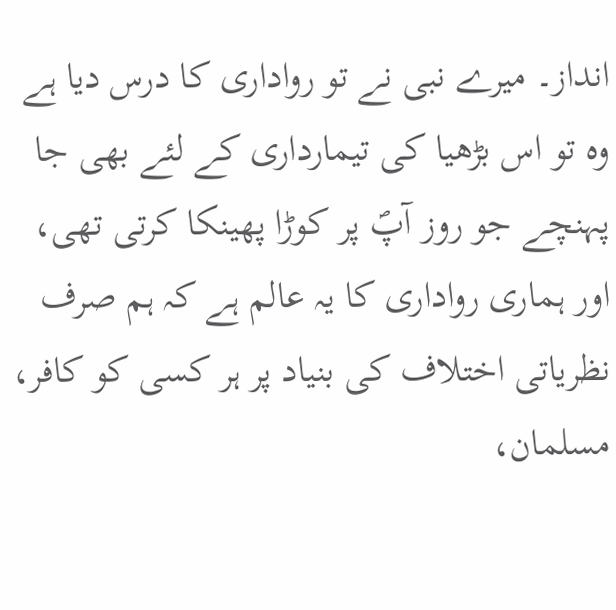انداز۔ میرے نبی نے تو رواداری کا درس دیا ہے وہ تو اس بڑھیا کی تیمارداری کے لئے بھی جا پہنچے جو روز آپؐ پر کوڑا پھینکا کرتی تھی، اور ہماری رواداری کا یہ عالم ہے کہ ہم صرف نظریاتی اختلاف کی بنیاد پر ہر کسی کو کافر، مسلمان،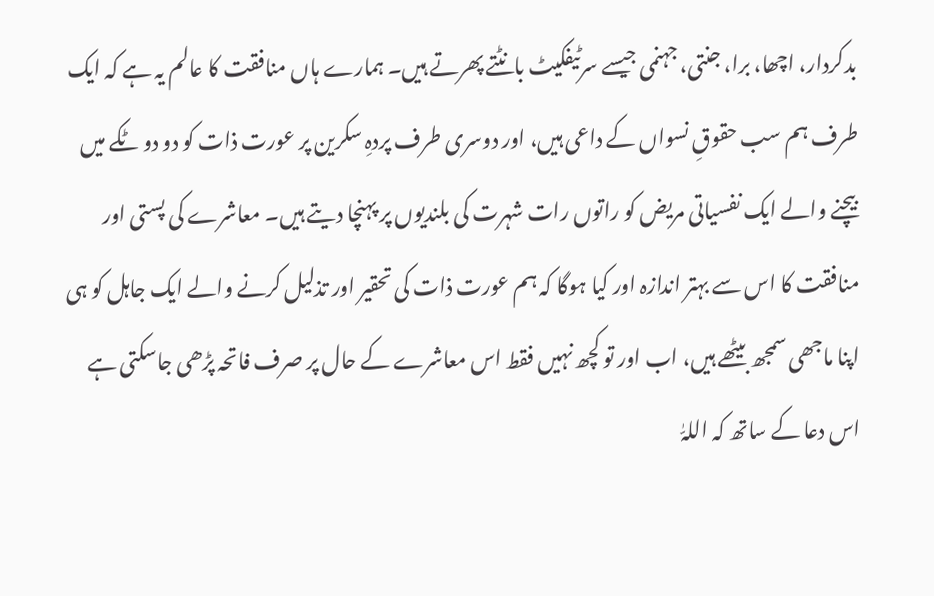بدکردار، اچھا، برا، جنتی، جہنمی جیسے سرٹیفکیٹ بانٹتے پھرتے ہیں۔ ہمارے ہاں منافقت کا عالم یہ ہے کہ ایک طرف ہم سب حقوقِ نسواں کے داعی ہیں، اور دوسری طرف پردہِ سکرین پر عورت ذات کو دو دو ٹکے میں بیچنے والے ایک نفسیاتی مریض کو راتوں رات شہرت کی بلندیوں پر پہنچا دیتے ہیں۔ معاشرے کی پستی اور منافقت کا اس سے بہتر اندازہ اور کیا ہوگا کہ ہم عورت ذات کی تحقیر اور تذلیل کرنے والے ایک جاہل کو ہی اپنا ماجھی سمجھ بیٹھے ہیں، اب اور تو کچھ نہیں فقط اس معاشرے کے حال پر صرف فاتحہ پڑھی جاسکتی ہے اس دعا کے ساتھ کہ اللہّٰ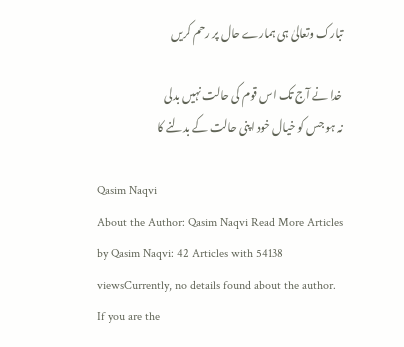تبارک وتعالیٰ ہی ہمارے حال پر رحم کریں

خدا نے آج تک اس قوم کی حالت نہیں بدلی
نہ ہو جس کو خیال خود اپنی حالت کے بدلنے کا

Qasim Naqvi
About the Author: Qasim Naqvi Read More Articles by Qasim Naqvi: 42 Articles with 54138 viewsCurrently, no details found about the author. If you are the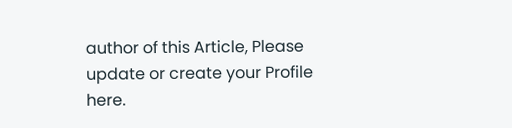author of this Article, Please update or create your Profile here.